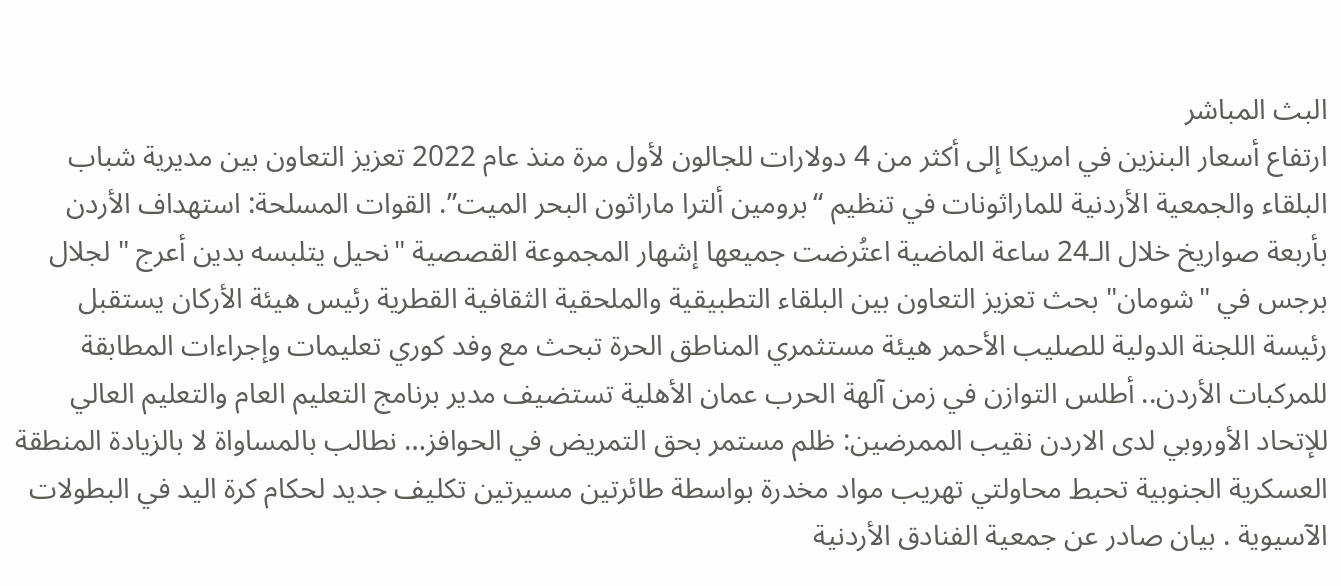البث المباشر
ارتفاع أسعار البنزين في امريكا إلى أكثر من 4 دولارات للجالون لأول مرة منذ عام 2022 تعزيز التعاون بين مديرية شباب البلقاء والجمعية الأردنية للماراثونات في تنظيم “برومين ألترا ماراثون البحر الميت”. القوات المسلحة: استهداف الأردن بأربعة صواريخ خلال الـ24 ساعة الماضية اعتُرضت جميعها إشهار المجموعة القصصية "نحيل يتلبسه بدين أعرج " لجلال برجس في "شومان" بحث تعزيز التعاون بين البلقاء التطبيقية والملحقية الثقافية القطرية رئيس هيئة الأركان يستقبل رئيسة اللجنة الدولية للصليب الأحمر هيئة مستثمري المناطق الحرة تبحث مع وفد كوري تعليمات وإجراءات المطابقة للمركبات الأردن.. أطلس التوازن في زمن آلهة الحرب عمان الأهلية تستضيف مدير برنامج التعليم العام والتعليم العالي للإتحاد الأوروبي لدى الاردن نقيب الممرضين: ظلم مستمر بحق التمريض في الحوافز… نطالب بالمساواة لا بالزيادة المنطقة العسكرية الجنوبية تحبط محاولتي تهريب مواد مخدرة بواسطة طائرتين مسيرتين تكليف جديد لحكام كرة اليد في البطولات الآسيوية . بيان صادر عن جمعية الفنادق الأردنية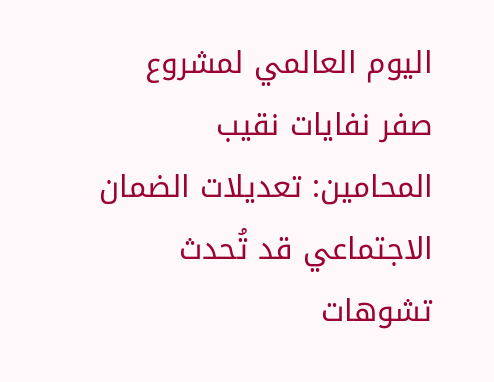اليوم العالمي لمشروع صفر نفايات نقيب المحامين: تعديلات الضمان الاجتماعي قد تُحدث تشوهات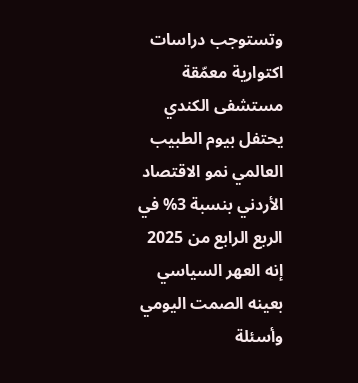وتستوجب دراسات اكتوارية معمّقة مستشفى الكندي يحتفل بيوم الطبيب العالمي نمو الاقتصاد الأردني بنسبة 3% في الربع الرابع من 2025 إنه العهر السياسي بعينه الصمت اليومي وأسئلة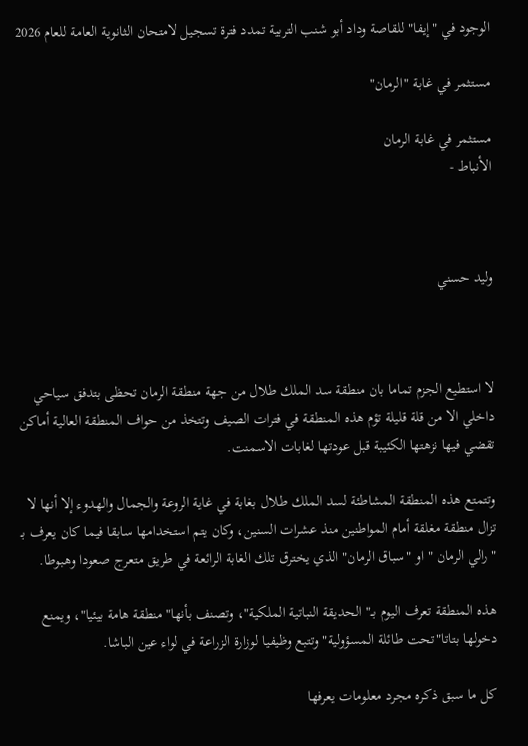الوجود في "إيفا" للقاصة وداد أبو شنب التربية تمدد فترة تسجيل لامتحان الثانوية العامة للعام 2026

مستثمر في غابة "الرمان"

مستثمر في غابة الرمان
الأنباط -



وليد حسني



لا استطيع الجزم تماما بان منطقة سد الملك طلال من جهة منطقة الرمان تحظى بتدفق سياحي داخلي الا من قلة قليلة تؤم هذه المنطقة في فترات الصيف وتتخذ من حواف المنطقة العالية أماكن تقضي فيها نزهتها الكئيبة قبل عودتها لغابات الاسمنت.

وتتمتع هذه المنطقة المشاطئة لسد الملك طلال بغابة في غاية الروعة والجمال والهدوء إلا أنها لا تزال منطقة مغلقة أمام المواطنين منذ عشرات السنين، وكان يتم استخدامها سابقا فيما كان يعرف بـ "رالي الرمان " او "سباق الرمان" الذي يخترق تلك الغابة الرائعة في طريق متعرج صعودا وهبوطا.

هذه المنطقة تعرف اليوم بــ" الحديقة النباتية الملكية"، وتصنف بأنها"منطقة هامة بيئيا"، ويمنع دخولها بتاتا"تحت طائلة المسؤولية" وتتبع وظيفيا لوزارة الزراعة في لواء عين الباشا.

كل ما سبق ذكره مجرد معلومات يعرفها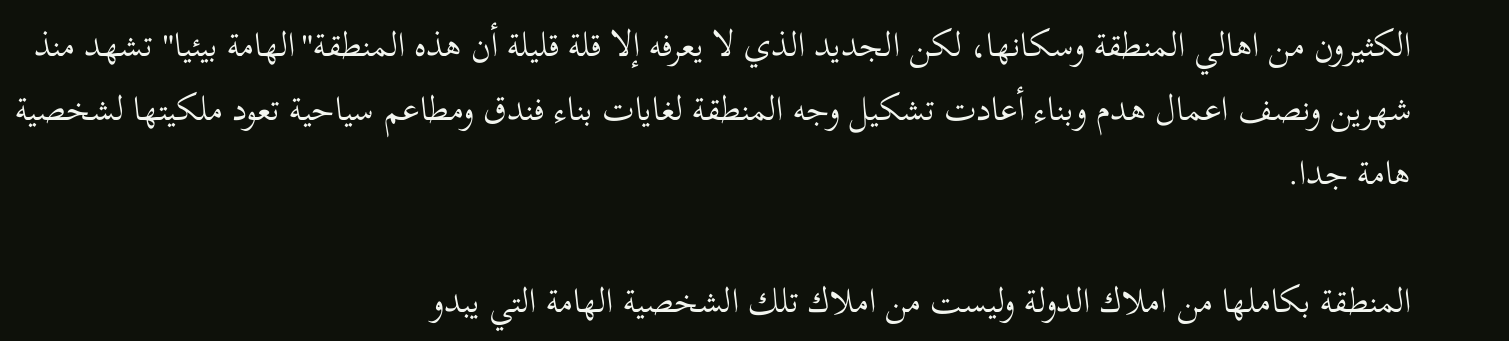الكثيرون من اهالي المنطقة وسكانها، لكن الجديد الذي لا يعرفه إلا قلة قليلة أن هذه المنطقة"الهامة بيئيا" تشهد منذ شهرين ونصف اعمال هدم وبناء أعادت تشكيل وجه المنطقة لغايات بناء فندق ومطاعم سياحية تعود ملكيتها لشخصية هامة جدا.

المنطقة بكاملها من املاك الدولة وليست من املاك تلك الشخصية الهامة التي يبدو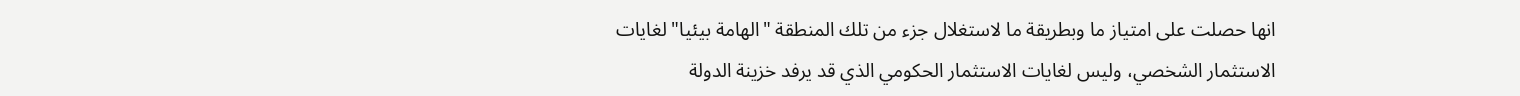انها حصلت على امتياز ما وبطريقة ما لاستغلال جزء من تلك المنطقة "الهامة بيئيا" لغايات الاستثمار الشخصي، وليس لغايات الاستثمار الحكومي الذي قد يرفد خزينة الدولة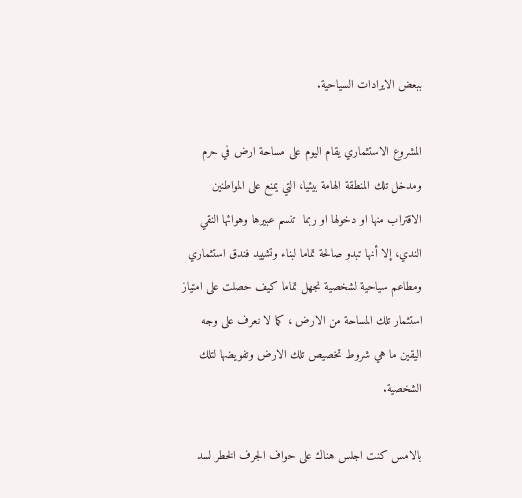ببعض الايرادات السياحية.

المشروع الاستثماري يقام اليوم على مساحة ارض في حرم ومدخل تلك المنطقة الهامة بيئيا، التي يمنع على المواطنين الاقتراب منها او دخولها او ربما  تنسم عبيرها وهوائها النقي الندي، إلا أنها تبدو صالحة تماما لبناء وتشييد فندق استثماري ومطاعم سياحية لشخصية نجهل تماما كيف حصلت على امتياز استثمار تلك المساحة من الارض ، كما لا نعرف على وجه اليقين ما هي شروط تخصيص تلك الارض وتفويضها لتلك الشخصية.

بالامس كنت اجلس هناك على حواف الجرف الخطر لسد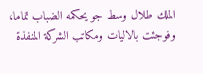الملك طلال وسط جو يحكمه الضباب تماما، وفوجئت بالاليات ومكاتب الشركة المنفذة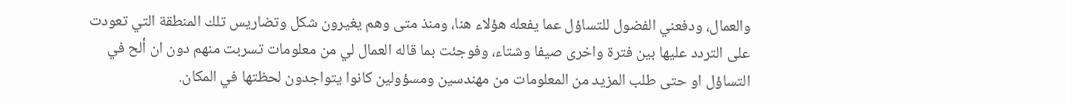والعمال، ودفعني الفضول للتساؤل عما يفعله هؤلاء هنا، ومنذ متى وهم يغيرون شكل وتضاريس تلك المنطقة التي تعودت على التردد عليها بين فترة واخرى صيفا وشتاء، وفوجئت بما قاله العمال لي من معلومات تسربت منهم دون ان ألح في التساؤل او حتى طلب المزيد من المعلومات من مهندسين ومسؤولين كانوا يتواجدون لحظتها في المكان.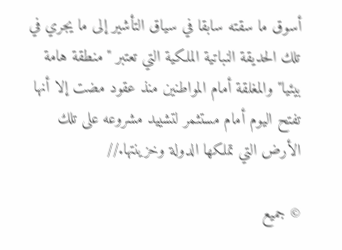أسوق ما سقته سابقا في سياق التأشير إلى ما يجري في تلك الحديقة النباتية الملكية التي تعتبر "منطقة هامة بيئيا" والمغلقة أمام المواطنين منذ عقود مضت إلا أنها تفتح اليوم أمام مستثمر لتشييد مشروعه على تلك الأرض التي تملكها الدولة وخزينتها.//

© جميع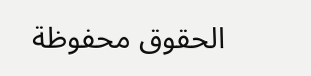الحقوق محفوظة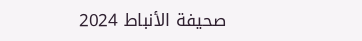صحيفة الأنباط 2024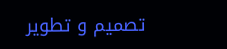تصميم و تطوير